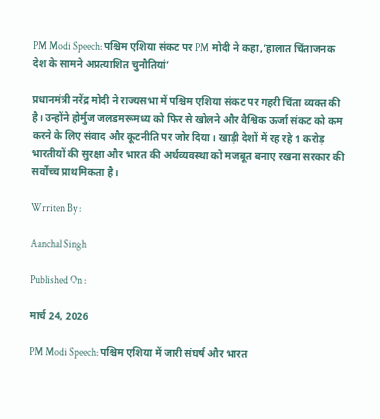PM Modi Speech: पश्चिम एशिया संकट पर PM मोदी ने कहा,’हालात चिंताजनक देश के सामने अप्रत्याशित चुनौतियां’

प्रधानमंत्री नरेंद्र मोदी ने राज्यसभा में पश्चिम एशिया संकट पर गहरी चिंता व्यक्त की है। उन्होंने होर्मुज जलडमरूमध्य को फिर से खोलने और वैश्विक ऊर्जा संकट को कम करने के लिए संवाद और कूटनीति पर जोर दिया। खाड़ी देशों में रह रहे 1 करोड़ भारतीयों की सुरक्षा और भारत की अर्थव्यवस्था को मजबूत बनाए रखना सरकार की सर्वोच्च प्राथमिकता है।

Wrriten By :

Aanchal Singh

Published On :

मार्च 24, 2026

PM Modi Speech: पश्चिम एशिया में जारी संघर्ष और भारत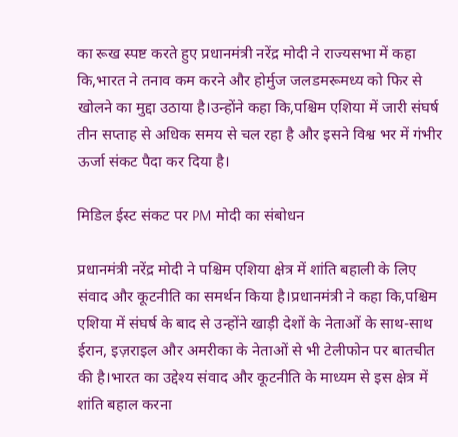का रूख स्पष्ट करते हुए प्रधानमंत्री नरेंद्र मोदी ने राज्यसभा में कहा कि,भारत ने तनाव कम करने और होर्मुज जलडमरूमध्य को फिर से खोलने का मुद्दा उठाया है।उन्होंने कहा कि,पश्चिम एशिया में जारी संघर्ष तीन सप्ताह से अधिक समय से चल रहा है और इसने विश्व भर में गंभीर ऊर्जा संकट पैदा कर दिया है।

मिडिल ईस्ट संकट पर PM मोदी का संबोधन

प्रधानमंत्री नरेंद्र मोदी ने पश्चिम एशिया क्षेत्र में शांति बहाली के लिए संवाद और कूटनीति का समर्थन किया है।प्रधानमंत्री ने कहा कि,पश्चिम एशिया में संघर्ष के बाद से उन्होंने खाड़ी देशों के नेताओं के साथ-साथ ईरान, इज़राइल और अमरीका के नेताओं से भी टेलीफोन पर बातचीत की है।भारत का उद्देश्य संवाद और कूटनीति के माध्यम से इस क्षेत्र में शांति बहाल करना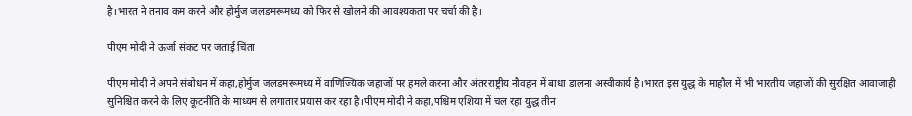है।भारत ने तनाव कम करने और होर्मुज जलडमरूमध्य को फिर से खोलने की आवश्यकता पर चर्चा की है।

पीएम मोदी ने ऊर्जा संकट पर जताई चिंता

पीएम मोदी ने अपने संबोधन में कहा,होर्मुज जलडमरूमध्य में वाणिज्यिक जहाजों पर हमले करना और अंतरराष्ट्रीय नौवहन में बाधा डालना अस्वीकार्य है।भारत इस युद्ध के माहौल में भी भारतीय जहाजों की सुरक्षित आवाजाही सुनिश्चित करने के लिए कूटनीति के माध्यम से लगातार प्रयास कर रहा है।पीएम मोदी ने कहा,पश्चिम एशिया में चल रहा युद्ध तीन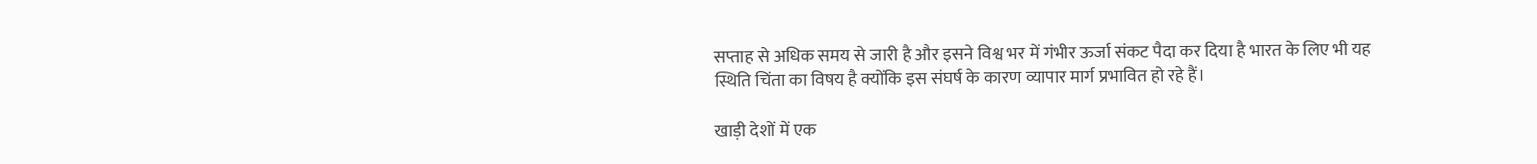सप्ताह से अधिक समय से जारी है और इसने विश्व भर में गंभीर ऊर्जा संकट पैदा कर दिया है भारत के लिए भी यह स्थिति चिंता का विषय है क्योंकि इस संघर्ष के कारण व्यापार मार्ग प्रभावित हो रहे हैं।

खाड़ी देशों में एक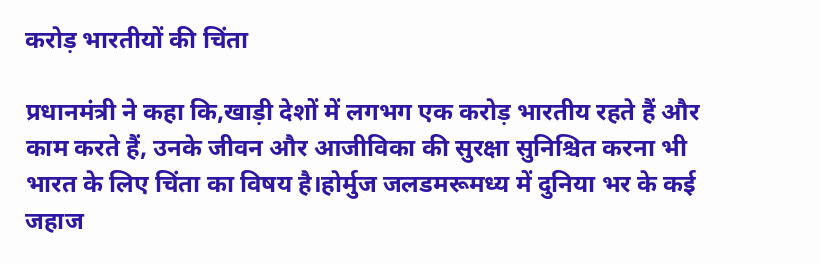करोड़ भारतीयों की चिंता

प्रधानमंत्री ने कहा कि,खाड़ी देशों में लगभग एक करोड़ भारतीय रहते हैं और काम करते हैं, उनके जीवन और आजीविका की सुरक्षा सुनिश्चित करना भी भारत के लिए चिंता का विषय है।होर्मुज जलडमरूमध्य में दुनिया भर के कई जहाज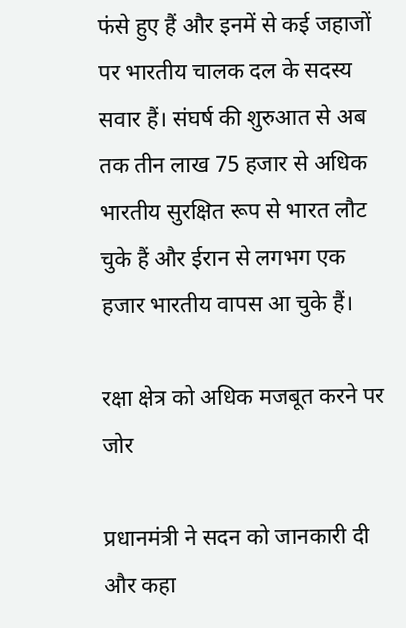फंसे हुए हैं और इनमें से कई जहाजों पर भारतीय चालक दल के सदस्य सवार हैं। संघर्ष की शुरुआत से अब तक तीन लाख 75 हजार से अधिक भारतीय सुरक्षित रूप से भारत लौट चुके हैं और ईरान से लगभग एक हजार भारतीय वापस आ चुके हैं।

रक्षा क्षेत्र को अधिक मजबूत करने पर जोर

प्रधानमंत्री ने सदन को जानकारी दी और कहा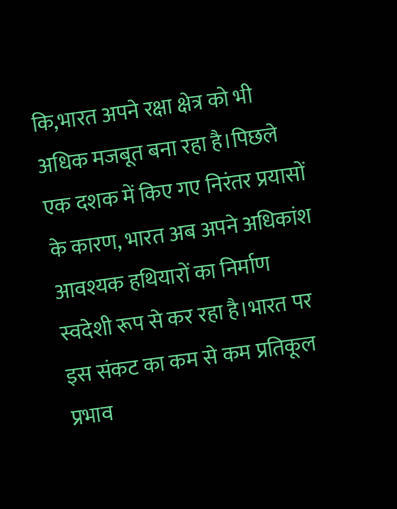कि,भारत अपने रक्षा क्षेत्र को भी अधिक मजबूत बना रहा है।पिछले एक दशक में किए गए निरंतर प्रयासों के कारण, भारत अब अपने अधिकांश आवश्यक हथियारों का निर्माण स्वदेशी रूप से कर रहा है।भारत पर इस संकट का कम से कम प्रतिकूल प्रभाव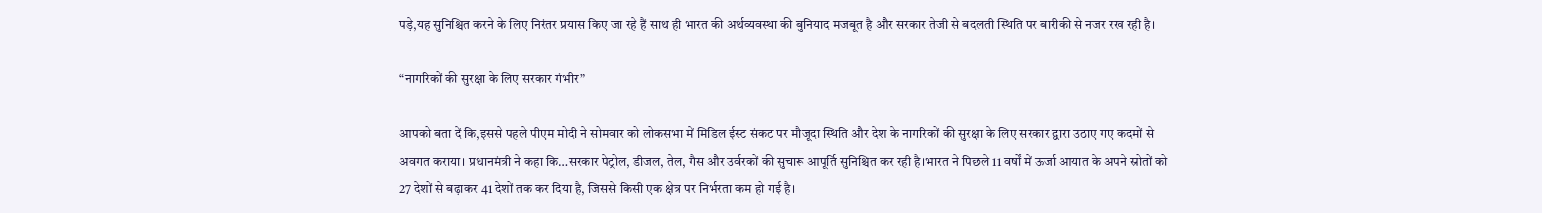पड़े,यह सुनिश्चित करने के लिए निरंतर प्रयास किए जा रहे हैं साथ ही भारत की अर्थव्यवस्था की बुनियाद मजबूत है और सरकार तेजी से बदलती स्थिति पर बारीकी से नजर रख रही है।

“नागरिकों की सुरक्षा के लिए सरकार गंभीर”

आपको बता दें कि,इससे पहले पीएम मोदी ने सोमवार को लोकसभा में मिडिल ईस्ट संकट पर मौजूदा स्थिति और देश के नागरिकों की सुरक्षा के लिए सरकार द्वारा उठाए गए कदमों से अवगत कराया। प्रधानमंत्री ने कहा कि…सरकार पेट्रोल, डीजल, तेल, गैस और उर्वरकों की सुचारू आपूर्ति सुनिश्चित कर रही है।भारत ने पिछले 11 वर्षों में ऊर्जा आयात के अपने स्रोतों को 27 देशों से बढ़ाकर 41 देशों तक कर दिया है, जिससे किसी एक क्षेत्र पर निर्भरता कम हो गई है।